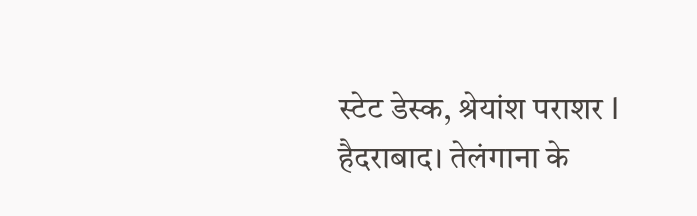स्टेट डेस्क, श्रेयांश पराशर l
हैदराबाद। तेलंगाना के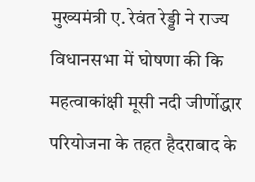मुख्यमंत्री ए. रेवंत रेड्डी ने राज्य विधानसभा में घोषणा की कि महत्वाकांक्षी मूसी नदी जीर्णोद्धार परियोजना के तहत हैदराबाद के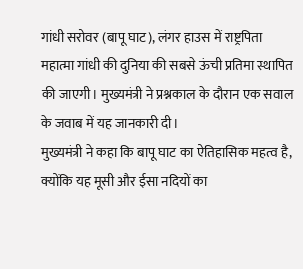गांधी सरोवर (बापू घाट), लंगर हाउस में राष्ट्रपिता महात्मा गांधी की दुनिया की सबसे ऊंची प्रतिमा स्थापित की जाएगी। मुख्यमंत्री ने प्रश्नकाल के दौरान एक सवाल के जवाब में यह जानकारी दी।
मुख्यमंत्री ने कहा कि बापू घाट का ऐतिहासिक महत्व है, क्योंकि यह मूसी और ईसा नदियों का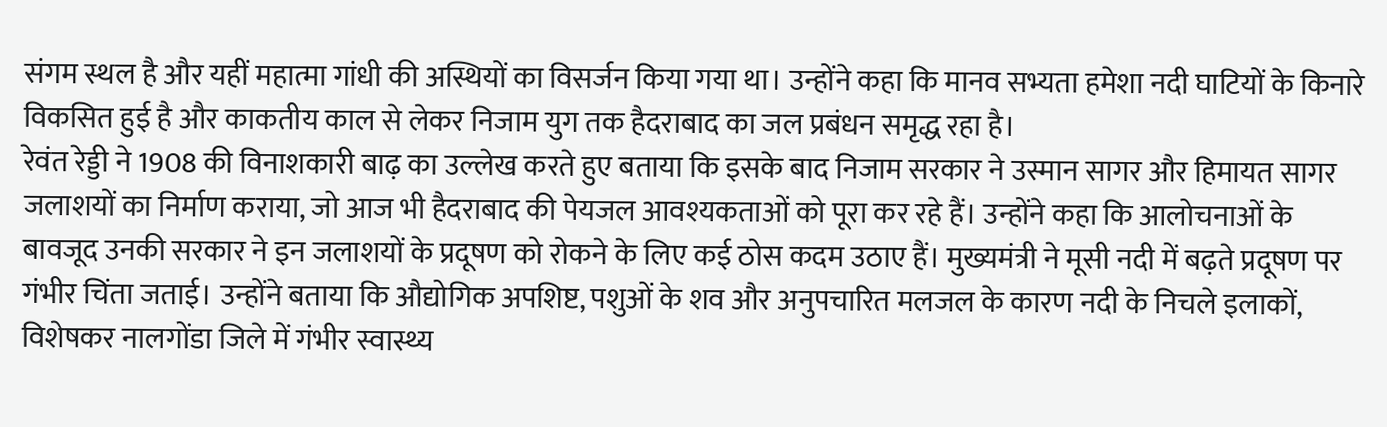संगम स्थल है और यहीं महात्मा गांधी की अस्थियों का विसर्जन किया गया था। उन्होंने कहा कि मानव सभ्यता हमेशा नदी घाटियों के किनारे विकसित हुई है और काकतीय काल से लेकर निजाम युग तक हैदराबाद का जल प्रबंधन समृद्ध रहा है।
रेवंत रेड्डी ने 1908 की विनाशकारी बाढ़ का उल्लेख करते हुए बताया कि इसके बाद निजाम सरकार ने उस्मान सागर और हिमायत सागर जलाशयों का निर्माण कराया, जो आज भी हैदराबाद की पेयजल आवश्यकताओं को पूरा कर रहे हैं। उन्होंने कहा कि आलोचनाओं के बावजूद उनकी सरकार ने इन जलाशयों के प्रदूषण को रोकने के लिए कई ठोस कदम उठाए हैं। मुख्यमंत्री ने मूसी नदी में बढ़ते प्रदूषण पर गंभीर चिंता जताई। उन्होंने बताया कि औद्योगिक अपशिष्ट, पशुओं के शव और अनुपचारित मलजल के कारण नदी के निचले इलाकों, विशेषकर नालगोंडा जिले में गंभीर स्वास्थ्य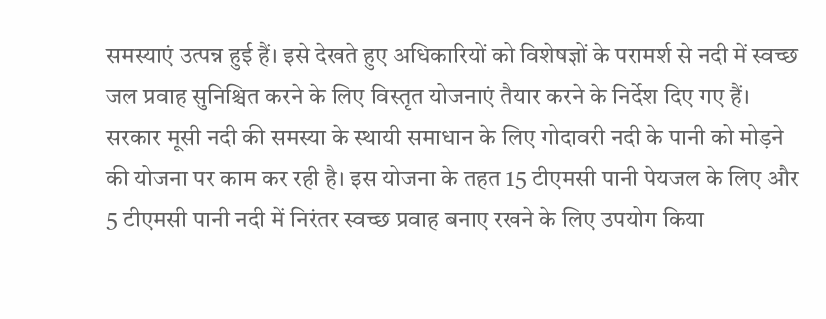समस्याएं उत्पन्न हुई हैं। इसे देखते हुए अधिकारियों को विशेषज्ञों के परामर्श से नदी में स्वच्छ जल प्रवाह सुनिश्चित करने के लिए विस्तृत योजनाएं तैयार करने के निर्देश दिए गए हैं।
सरकार मूसी नदी की समस्या के स्थायी समाधान के लिए गोदावरी नदी के पानी को मोड़ने की योजना पर काम कर रही है। इस योजना के तहत 15 टीएमसी पानी पेयजल के लिए और 5 टीएमसी पानी नदी में निरंतर स्वच्छ प्रवाह बनाए रखने के लिए उपयोग किया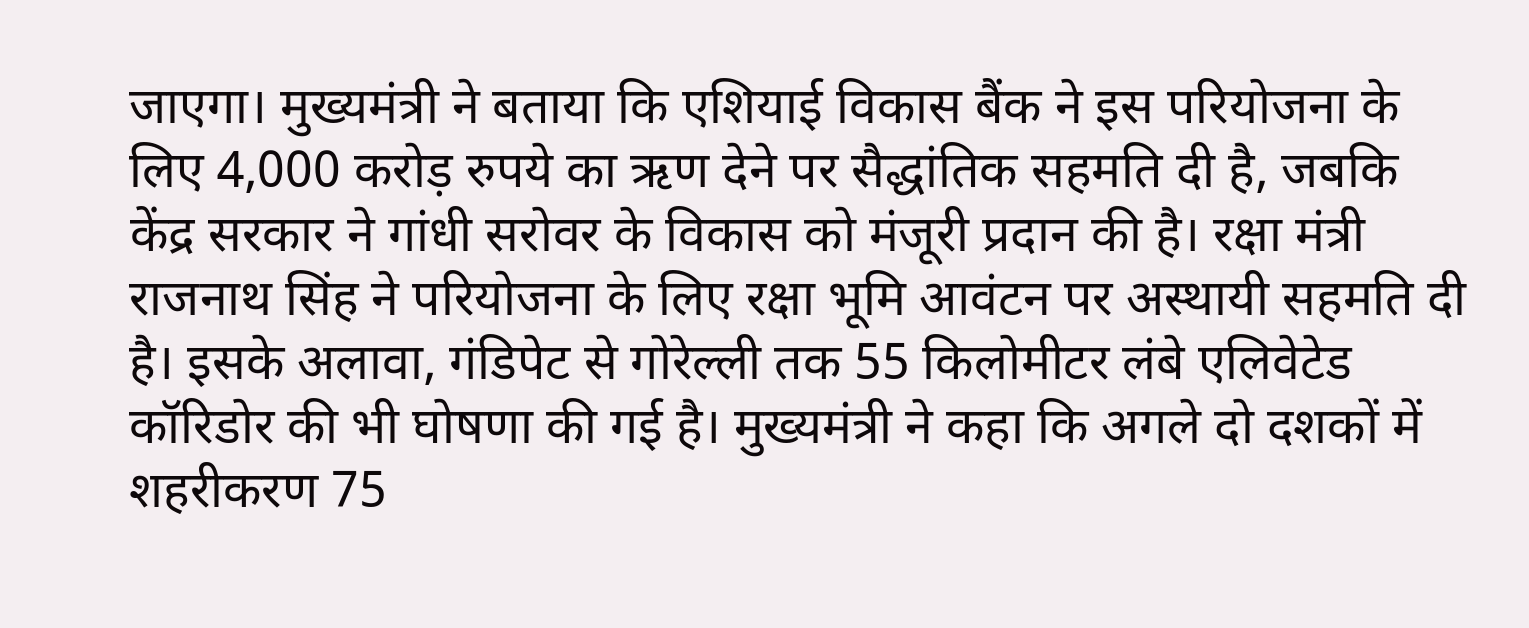जाएगा। मुख्यमंत्री ने बताया कि एशियाई विकास बैंक ने इस परियोजना के लिए 4,000 करोड़ रुपये का ऋण देने पर सैद्धांतिक सहमति दी है, जबकि केंद्र सरकार ने गांधी सरोवर के विकास को मंजूरी प्रदान की है। रक्षा मंत्री राजनाथ सिंह ने परियोजना के लिए रक्षा भूमि आवंटन पर अस्थायी सहमति दी है। इसके अलावा, गंडिपेट से गोरेल्ली तक 55 किलोमीटर लंबे एलिवेटेड कॉरिडोर की भी घोषणा की गई है। मुख्यमंत्री ने कहा कि अगले दो दशकों में शहरीकरण 75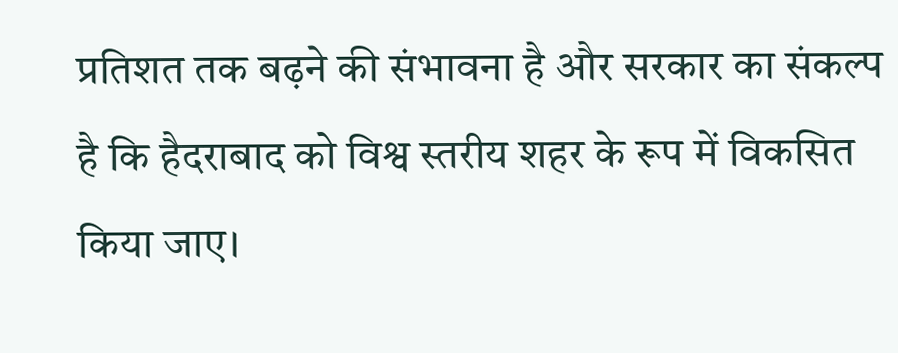प्रतिशत तक बढ़ने की संभावना है और सरकार का संकल्प है कि हैदराबाद को विश्व स्तरीय शहर के रूप में विकसित किया जाए।